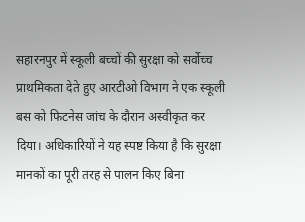सहारनपुर में स्कूली बच्चों की सुरक्षा को सर्वोच्च प्राथमिकता देते हुए आरटीओ विभाग ने एक स्कूली बस को फिटनेस जांच के दौरान अस्वीकृत कर दिया। अधिकारियों ने यह स्पष्ट किया है कि सुरक्षा मानकों का पूरी तरह से पालन किए बिना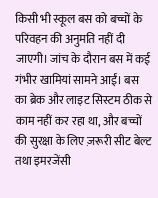किसी भी स्कूल बस को बच्चों के परिवहन की अनुमति नहीं दी जाएगी। जांच के दौरान बस में कई गंभीर खामियां सामने आईं। बस का ब्रेक और लाइट सिस्टम ठीक से काम नहीं कर रहा था, और बच्चों की सुरक्षा के लिए ज़रूरी सीट बेल्ट तथा इमरजेंसी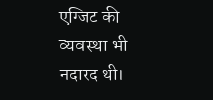एग्जिट की व्यवस्था भी नदारद थी।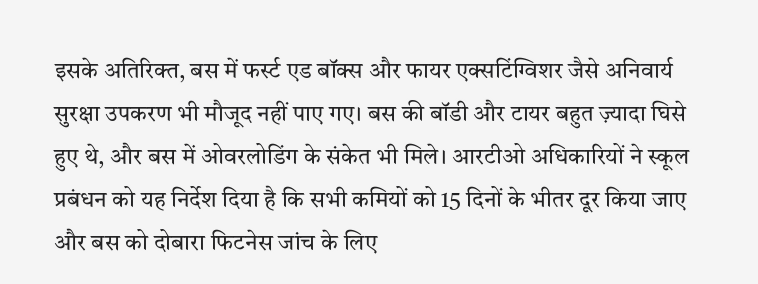इसके अतिरिक्त, बस में फर्स्ट एड बॉक्स और फायर एक्सटिंग्विशर जैसे अनिवार्य सुरक्षा उपकरण भी मौजूद नहीं पाए गए। बस की बॉडी और टायर बहुत ज़्यादा घिसे हुए थे, और बस में ओवरलोडिंग के संकेत भी मिले। आरटीओ अधिकारियों ने स्कूल प्रबंधन को यह निर्देश दिया है कि सभी कमियों को 15 दिनों के भीतर दूर किया जाए और बस को दोबारा फिटनेस जांच के लिए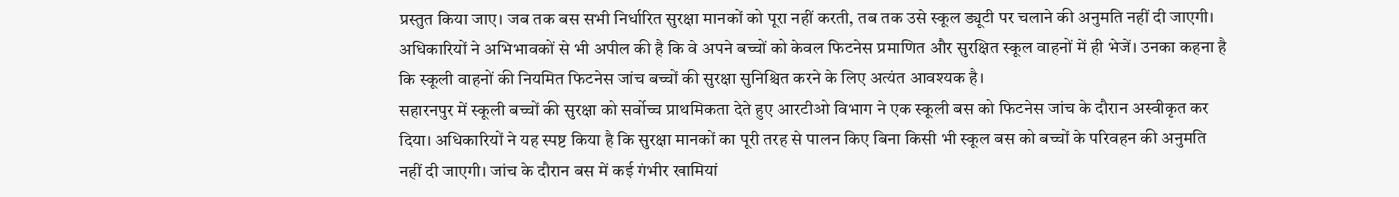प्रस्तुत किया जाए। जब तक बस सभी निर्धारित सुरक्षा मानकों को पूरा नहीं करती, तब तक उसे स्कूल ड्यूटी पर चलाने की अनुमति नहीं दी जाएगी। अधिकारियों ने अभिभावकों से भी अपील की है कि वे अपने बच्चों को केवल फिटनेस प्रमाणित और सुरक्षित स्कूल वाहनों में ही भेजें। उनका कहना है कि स्कूली वाहनों की नियमित फिटनेस जांच बच्चों की सुरक्षा सुनिश्चित करने के लिए अत्यंत आवश्यक है।
सहारनपुर में स्कूली बच्चों की सुरक्षा को सर्वोच्च प्राथमिकता देते हुए आरटीओ विभाग ने एक स्कूली बस को फिटनेस जांच के दौरान अस्वीकृत कर दिया। अधिकारियों ने यह स्पष्ट किया है कि सुरक्षा मानकों का पूरी तरह से पालन किए बिना किसी भी स्कूल बस को बच्चों के परिवहन की अनुमति नहीं दी जाएगी। जांच के दौरान बस में कई गंभीर खामियां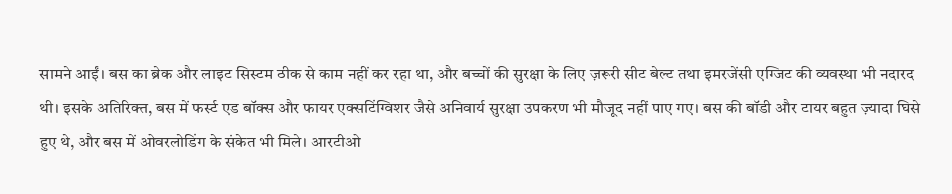सामने आईं। बस का ब्रेक और लाइट सिस्टम ठीक से काम नहीं कर रहा था, और बच्चों की सुरक्षा के लिए ज़रूरी सीट बेल्ट तथा इमरजेंसी एग्जिट की व्यवस्था भी नदारद थी। इसके अतिरिक्त, बस में फर्स्ट एड बॉक्स और फायर एक्सटिंग्विशर जैसे अनिवार्य सुरक्षा उपकरण भी मौजूद नहीं पाए गए। बस की बॉडी और टायर बहुत ज़्यादा घिसे हुए थे, और बस में ओवरलोडिंग के संकेत भी मिले। आरटीओ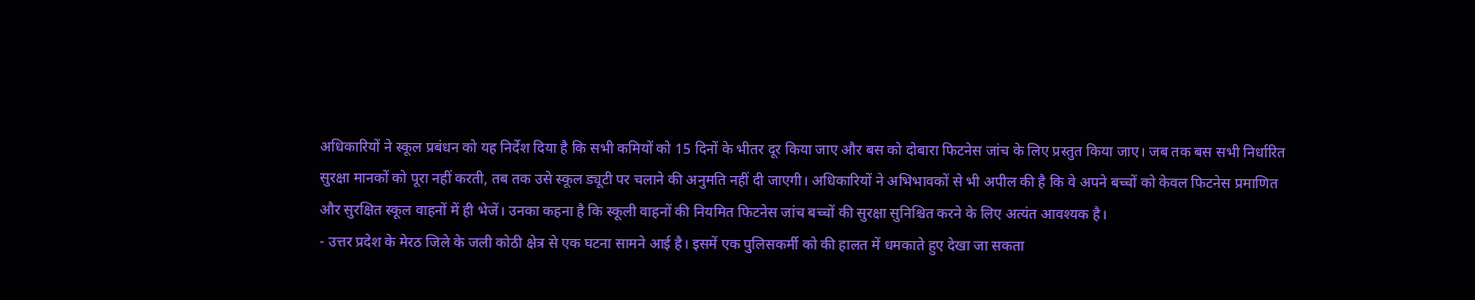अधिकारियों ने स्कूल प्रबंधन को यह निर्देश दिया है कि सभी कमियों को 15 दिनों के भीतर दूर किया जाए और बस को दोबारा फिटनेस जांच के लिए प्रस्तुत किया जाए। जब तक बस सभी निर्धारित सुरक्षा मानकों को पूरा नहीं करती, तब तक उसे स्कूल ड्यूटी पर चलाने की अनुमति नहीं दी जाएगी। अधिकारियों ने अभिभावकों से भी अपील की है कि वे अपने बच्चों को केवल फिटनेस प्रमाणित और सुरक्षित स्कूल वाहनों में ही भेजें। उनका कहना है कि स्कूली वाहनों की नियमित फिटनेस जांच बच्चों की सुरक्षा सुनिश्चित करने के लिए अत्यंत आवश्यक है।
- उत्तर प्रदेश के मेरठ जिले के जली कोठी क्षेत्र से एक घटना सामने आई है। इसमें एक पुलिसकर्मी को की हालत में धमकाते हुए देखा जा सकता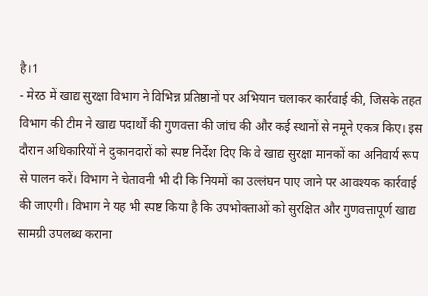है।1
- मेरठ में खाद्य सुरक्षा विभाग ने विभिन्न प्रतिष्ठानों पर अभियान चलाकर कार्रवाई की, जिसके तहत विभाग की टीम ने खाद्य पदार्थों की गुणवत्ता की जांच की और कई स्थानों से नमूने एकत्र किए। इस दौरान अधिकारियों ने दुकानदारों को स्पष्ट निर्देश दिए कि वे खाद्य सुरक्षा मानकों का अनिवार्य रूप से पालन करें। विभाग ने चेतावनी भी दी कि नियमों का उल्लंघन पाए जाने पर आवश्यक कार्रवाई की जाएगी। विभाग ने यह भी स्पष्ट किया है कि उपभोक्ताओं को सुरक्षित और गुणवत्तापूर्ण खाद्य सामग्री उपलब्ध कराना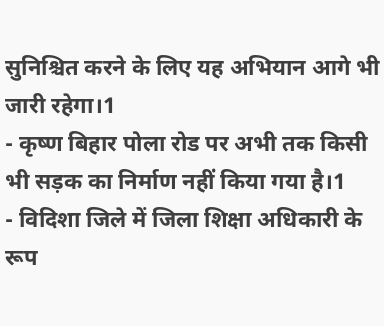सुनिश्चित करने के लिए यह अभियान आगे भी जारी रहेगा।1
- कृष्ण बिहार पोला रोड पर अभी तक किसी भी सड़क का निर्माण नहीं किया गया है।1
- विदिशा जिले में जिला शिक्षा अधिकारी के रूप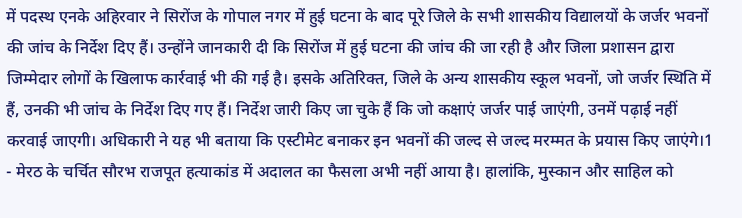में पदस्थ एनके अहिरवार ने सिरोंज के गोपाल नगर में हुई घटना के बाद पूरे जिले के सभी शासकीय विद्यालयों के जर्जर भवनों की जांच के निर्देश दिए हैं। उन्होंने जानकारी दी कि सिरोंज में हुई घटना की जांच की जा रही है और जिला प्रशासन द्वारा जिम्मेदार लोगों के खिलाफ कार्रवाई भी की गई है। इसके अतिरिक्त, जिले के अन्य शासकीय स्कूल भवनों, जो जर्जर स्थिति में हैं, उनकी भी जांच के निर्देश दिए गए हैं। निर्देश जारी किए जा चुके हैं कि जो कक्षाएं जर्जर पाई जाएंगी, उनमें पढ़ाई नहीं करवाई जाएगी। अधिकारी ने यह भी बताया कि एस्टीमेट बनाकर इन भवनों की जल्द से जल्द मरम्मत के प्रयास किए जाएंगे।1
- मेरठ के चर्चित सौरभ राजपूत हत्याकांड में अदालत का फैसला अभी नहीं आया है। हालांकि, मुस्कान और साहिल को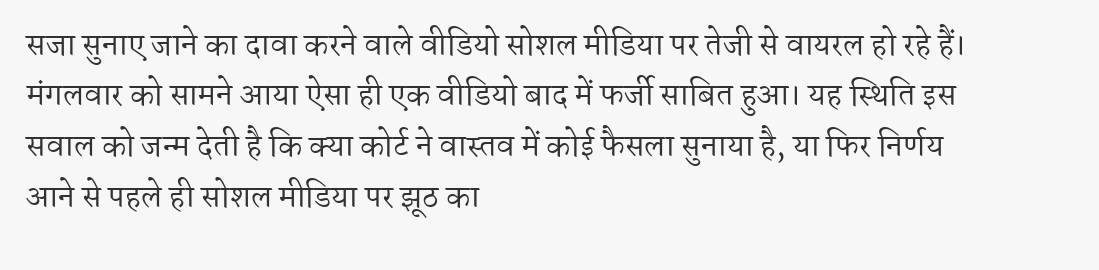सजा सुनाए जाने का दावा करने वाले वीडियो सोशल मीडिया पर तेजी से वायरल हो रहे हैं। मंगलवार को सामने आया ऐसा ही एक वीडियो बाद में फर्जी साबित हुआ। यह स्थिति इस सवाल को जन्म देती है कि क्या कोर्ट ने वास्तव में कोई फैसला सुनाया है, या फिर निर्णय आने से पहले ही सोशल मीडिया पर झूठ का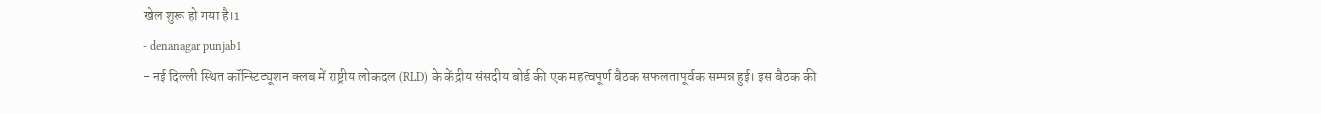खेल शुरू हो गया है।1
- denanagar punjab1
- नई दिल्ली स्थित कॉन्स्टिट्यूशन क्लब में राष्ट्रीय लोकदल (RLD) के केंद्रीय संसदीय बोर्ड की एक महत्वपूर्ण बैठक सफलतापूर्वक सम्पन्न हुई। इस बैठक की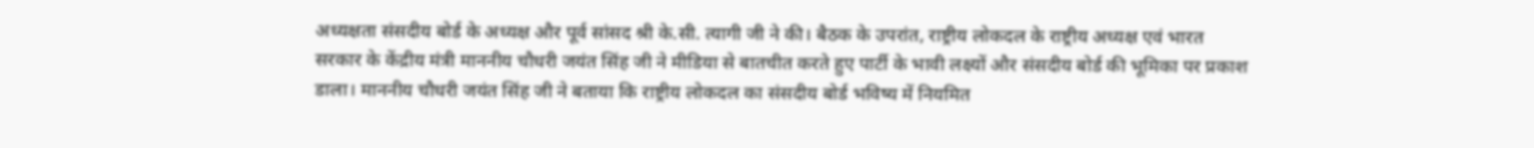अध्यक्षता संसदीय बोर्ड के अध्यक्ष और पूर्व सांसद श्री के.सी. त्यागी जी ने की। बैठक के उपरांत, राष्ट्रीय लोकदल के राष्ट्रीय अध्यक्ष एवं भारत सरकार के केंद्रीय मंत्री माननीय चौधरी जयंत सिंह जी ने मीडिया से बातचीत करते हुए पार्टी के भावी लक्ष्यों और संसदीय बोर्ड की भूमिका पर प्रकाश डाला। माननीय चौधरी जयंत सिंह जी ने बताया कि राष्ट्रीय लोकदल का संसदीय बोर्ड भविष्य में नियमित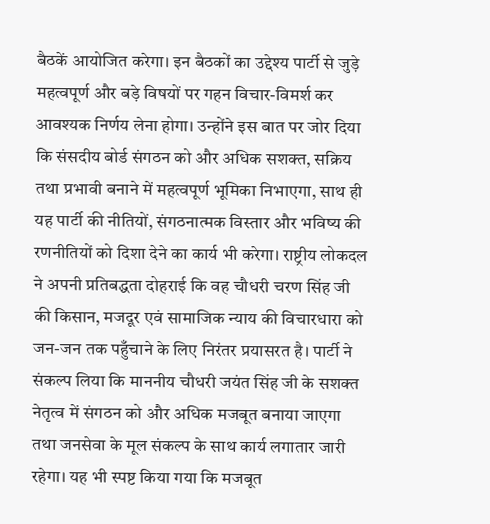बैठकें आयोजित करेगा। इन बैठकों का उद्देश्य पार्टी से जुड़े महत्वपूर्ण और बड़े विषयों पर गहन विचार-विमर्श कर आवश्यक निर्णय लेना होगा। उन्होंने इस बात पर जोर दिया कि संसदीय बोर्ड संगठन को और अधिक सशक्त, सक्रिय तथा प्रभावी बनाने में महत्वपूर्ण भूमिका निभाएगा, साथ ही यह पार्टी की नीतियों, संगठनात्मक विस्तार और भविष्य की रणनीतियों को दिशा देने का कार्य भी करेगा। राष्ट्रीय लोकदल ने अपनी प्रतिबद्धता दोहराई कि वह चौधरी चरण सिंह जी की किसान, मजदूर एवं सामाजिक न्याय की विचारधारा को जन-जन तक पहुँचाने के लिए निरंतर प्रयासरत है। पार्टी ने संकल्प लिया कि माननीय चौधरी जयंत सिंह जी के सशक्त नेतृत्व में संगठन को और अधिक मजबूत बनाया जाएगा तथा जनसेवा के मूल संकल्प के साथ कार्य लगातार जारी रहेगा। यह भी स्पष्ट किया गया कि मजबूत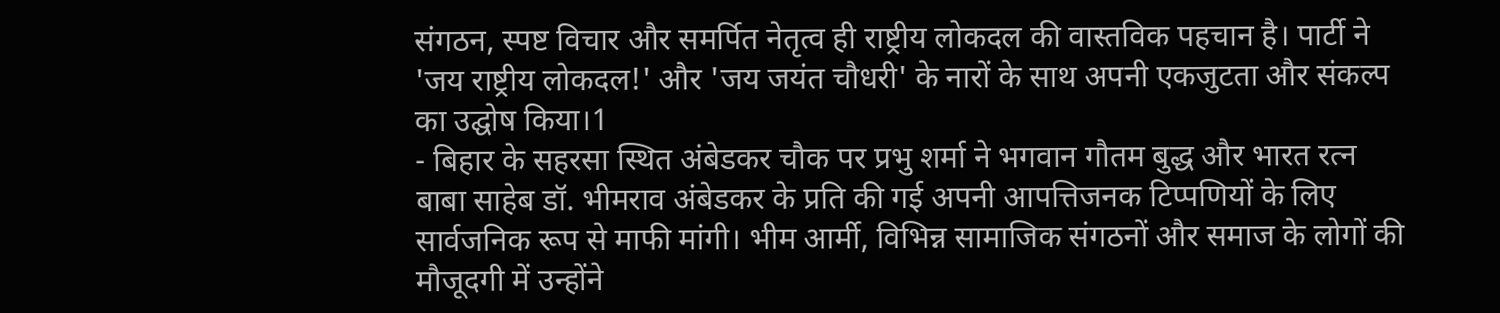संगठन, स्पष्ट विचार और समर्पित नेतृत्व ही राष्ट्रीय लोकदल की वास्तविक पहचान है। पार्टी ने 'जय राष्ट्रीय लोकदल!' और 'जय जयंत चौधरी' के नारों के साथ अपनी एकजुटता और संकल्प का उद्घोष किया।1
- बिहार के सहरसा स्थित अंबेडकर चौक पर प्रभु शर्मा ने भगवान गौतम बुद्ध और भारत रत्न बाबा साहेब डॉ. भीमराव अंबेडकर के प्रति की गई अपनी आपत्तिजनक टिप्पणियों के लिए सार्वजनिक रूप से माफी मांगी। भीम आर्मी, विभिन्न सामाजिक संगठनों और समाज के लोगों की मौजूदगी में उन्होंने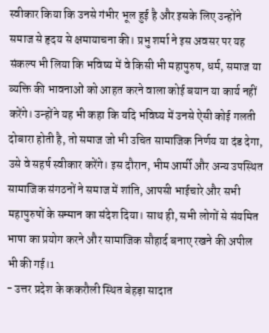स्वीकार किया कि उनसे गंभीर भूल हुई है और इसके लिए उन्होंने समाज से हृदय से क्षमायाचना की। प्रभु शर्मा ने इस अवसर पर यह संकल्प भी लिया कि भविष्य में वे किसी भी महापुरुष, धर्म, समाज या व्यक्ति की भावनाओं को आहत करने वाला कोई बयान या कार्य नहीं करेंगे। उन्होंने यह भी कहा कि यदि भविष्य में उनसे ऐसी कोई गलती दोबारा होती है, तो समाज जो भी उचित सामाजिक निर्णय या दंड देगा, उसे वे सहर्ष स्वीकार करेंगे। इस दौरान, भीम आर्मी और अन्य उपस्थित सामाजिक संगठनों ने समाज में शांति, आपसी भाईचारे और सभी महापुरुषों के सम्मान का संदेश दिया। साथ ही, सभी लोगों से संयमित भाषा का प्रयोग करने और सामाजिक सौहार्द बनाए रखने की अपील भी की गई।1
- उत्तर प्रदेश के ककरौली स्थित बेहड़ा सादात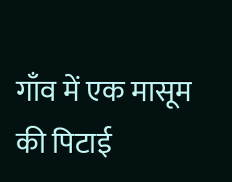गाँव में एक मासूम की पिटाई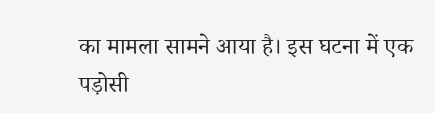का मामला सामने आया है। इस घटना में एक पड़ोसी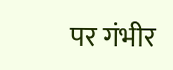पर गंभीर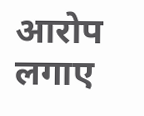आरोप लगाए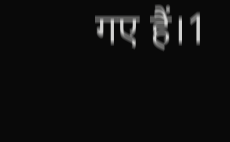गए हैं।1